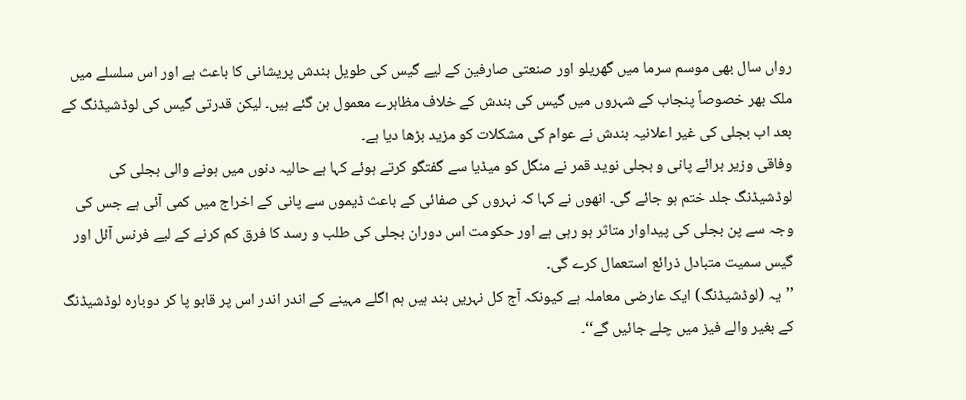رواں سال بھی موسم سرما میں گھریلو اور صنعتی صارفین کے لیے گیس کی طویل بندش پریشانی کا باعث ہے اور اس سلسلے میں ملک بھر خصوصاً پنجاب کے شہروں میں گیس کی بندش کے خلاف مظاہرے معمول بن گئے ہیں۔ لیکن قدرتی گیس کی لوڈشیڈنگ کے بعد اب بجلی کی غیر اعلانیہ بندش نے عوام کی مشکلات کو مزید بڑھا دیا ہے۔
وفاقی وزیر برائے پانی و بجلی نوید قمر نے منگل کو میڈیا سے گفتگو کرتے ہوئے کہا ہے حالیہ دنوں میں ہونے والی بجلی کی لوڈشیڈنگ جلد ختم ہو جائے گی۔ انھوں نے کہا کہ نہروں کی صفائی کے باعث ڈیموں سے پانی کے اخراج میں کمی آئی ہے جس کی وجہ سے پن بجلی کی پیداوار متاثر ہو رہی ہے اور حکومت اس دوران بجلی کی طلب و رسد کا فرق کم کرنے کے لیے فرنس آئل اور گیس سمیت متبادل ذرائع استعمال کرے گی۔
’’یہ (لوڈشیڈنگ) ایک عارضی معاملہ ہے کیونکہ آج کل نہریں بند ہیں ہم اگلے مہینے کے اندر اندر اس پر قابو پا کر دوبارہ لوڈشیڈنگ کے بغیر والے فیز میں چلے جائیں گے‘‘۔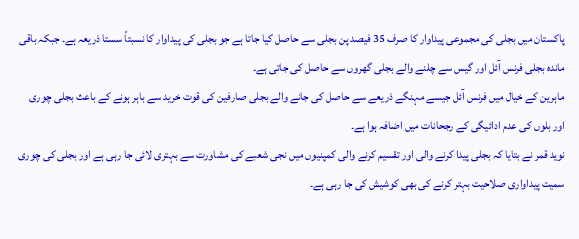پاکستان میں بجلی کی مجموعی پیداوار کا صرف 35 فیصد پن بجلی سے حاصل کیا جاتا ہے جو بجلی کی پیداوار کا نسبتاً سستا ذریعہ ہے۔ جبکہ باقی ماندہ بجلی فرنس آئل اور گیس سے چلنے والے بجلی گھروں سے حاصل کی جاتی ہے۔
ماہرین کے خیال میں فرنس آئل جیسے مہنگے ذریعے سے حاصل کی جانے والے بجلی صارفین کی قوت خرید سے باہر ہونے کے باعث بجلی چوری اور بلوں کی عدم ادائیگی کے رجحانات میں اضافہ ہوا ہے۔
نوید قمر نے بتایا کہ بجلی پیدا کرنے والی اور تقسیم کرنے والی کمپنیوں میں نجی شعبے کی مشاورت سے بہتری لائی جا رہی ہے اور بجلی کی چوری سمیت پیداواری صلاحیت بہتر کرنے کی بھی کوشیش کی جا رہی ہے۔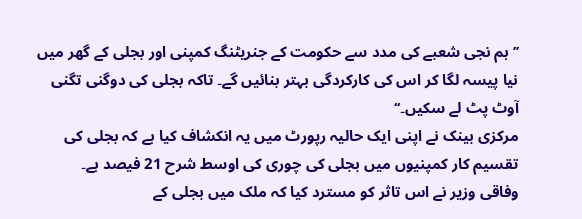’’ہم نجی شعبے کی مدد سے حکومت کے جنریٹنگ کمپنی اور بجلی کے گھر میں نیا پیسہ لگا کر اس کی کارکردگی بہتر بنائیں گے۔ تاکہ بجلی کی دوگنی تگنی آوٹ پٹ لے سکیں۔‘‘
مرکزی بینک نے اپنی ایک حالیہ رپورٹ میں یہ انکشاف کیا ہے کہ بجلی کی تقسیم کار کمپنیوں میں بجلی کی چوری کی اوسط شرح 21 فیصد ہے۔
وفاقی وزیر نے اس تاثر کو مسترد کیا کہ ملک میں بجلی کے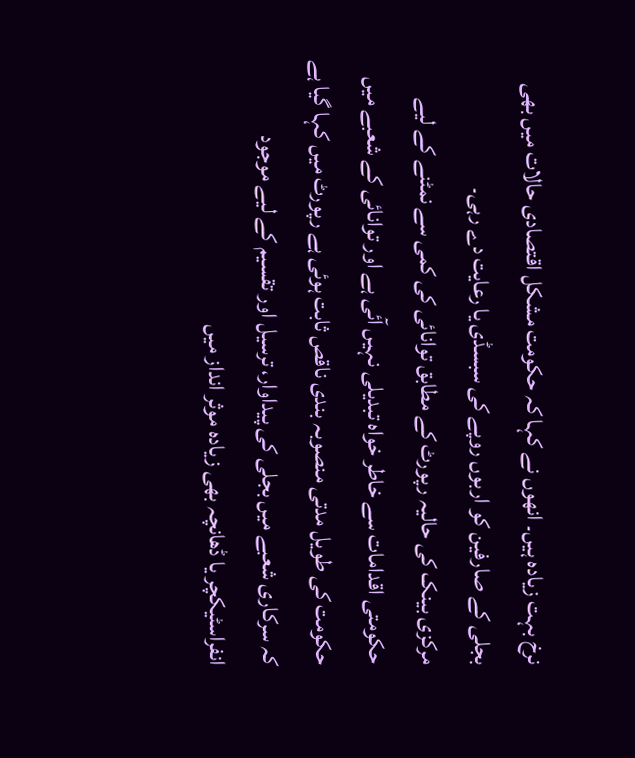نرخ بہت زیادہ ہیں۔ انھوں نے کہا کہ حکومت مشکل اقتصادی حالات میں بھی بجلی کے صارفین کو اربوں روپے کی سبسڈی یا رعایت دے رہی۔
مرکزی بینک کی حالیہ رپورٹ کے مطابق توانائی کی کمی سے نمٹنے کے لیے حکومتی اقدامات سے خاطر خواہ تبدیلی نہیں آئی ہے اور توانائی کے شعبے میں حکومت کی طویل مدتی منصوبہ بندی ناقص ثابت ہوئی ہے رپورٹ میں کہا گیا ہے کہ سرکاری شعبے میں بجلی کی پیداوار، ترسیل اور تقسیم کے لیے موجود انفراسٹیکچر یا ڈھانچہ بھی زیادہ موثر انداز میں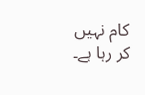کام نہیں کر رہا ہے۔